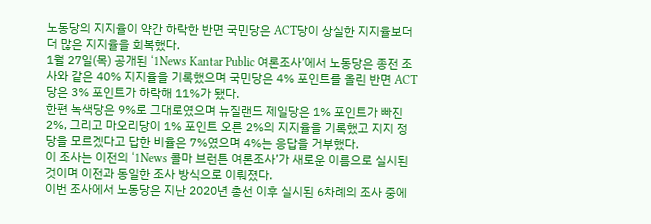노동당의 지지율이 약간 하락한 반면 국민당은 ACT당이 상실한 지지율보더 더 많은 지지율을 회복했다.
1월 27일(목) 공개된 ‘1News Kantar Public 여론조사’에서 노동당은 종전 조사와 같은 40% 지지율을 기록했으며 국민당은 4% 포인트를 올린 반면 ACT당은 3% 포인트가 하락해 11%가 됐다.
한편 녹색당은 9%로 그대로였으며 뉴질랜드 제일당은 1% 포인트가 빠진 2%, 그리고 마오리당이 1% 포인트 오른 2%의 지지율을 기록했고 지지 정당을 모르겠다고 답한 비율은 7%였으며 4%는 응답을 거부했다.
이 조사는 이전의 ‘1News 콜마 브런튼 여론조사’가 새로운 이름으로 실시된 것이며 이전과 동일한 조사 방식으로 이뤄졌다.
이번 조사에서 노동당은 지난 2020년 총선 이후 실시된 6차례의 조사 중에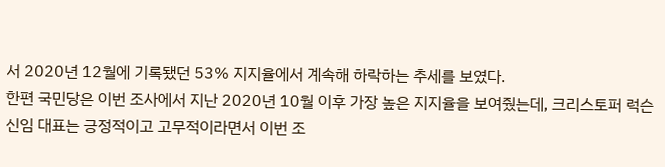서 2020년 12월에 기록됐던 53% 지지율에서 계속해 하락하는 추세를 보였다.
한편 국민당은 이번 조사에서 지난 2020년 10월 이후 가장 높은 지지율을 보여줬는데, 크리스토퍼 럭슨 신임 대표는 긍정적이고 고무적이라면서 이번 조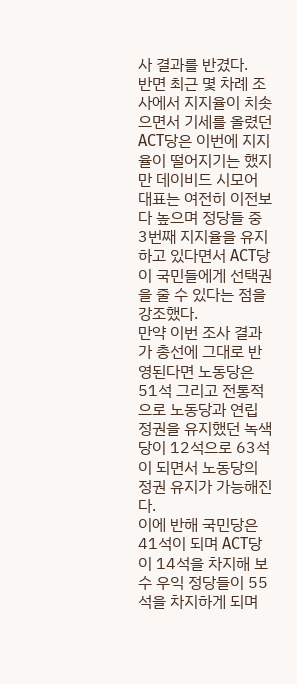사 결과를 반겼다.
반면 최근 몇 차례 조사에서 지지율이 치솟으면서 기세를 올렸던 ACT당은 이번에 지지율이 떨어지기는 했지만 데이비드 시모어 대표는 여전히 이전보다 높으며 정당들 중 3번째 지지율을 유지하고 있다면서 ACT당이 국민들에게 선택권을 줄 수 있다는 점을 강조했다.
만약 이번 조사 결과가 총선에 그대로 반영된다면 노동당은 51석 그리고 전통적으로 노동당과 연립 정권을 유지했던 녹색당이 12석으로 63석이 되면서 노동당의 정권 유지가 가능해진다.
이에 반해 국민당은 41석이 되며 ACT당이 14석을 차지해 보수 우익 정당들이 55석을 차지하게 되며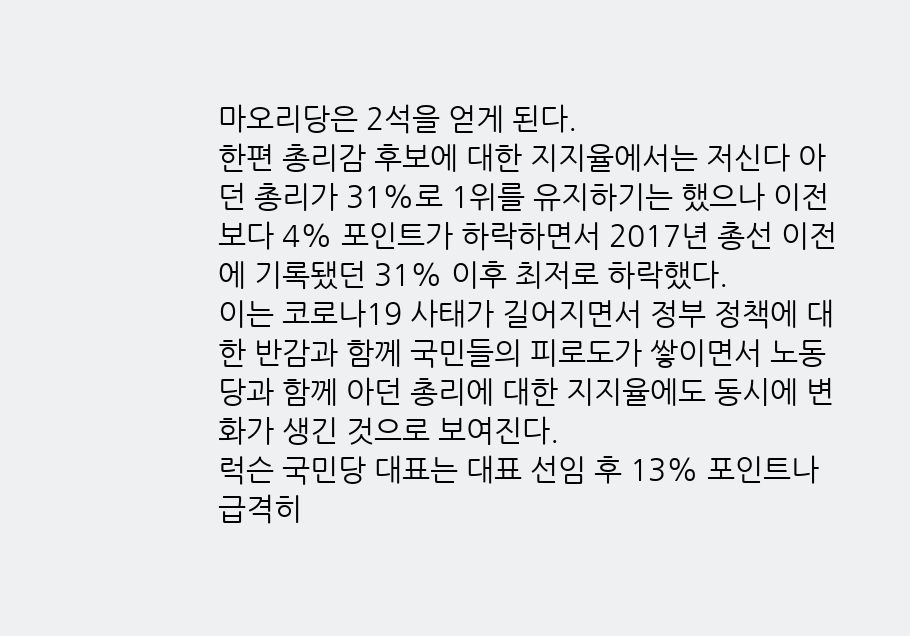마오리당은 2석을 얻게 된다.
한편 총리감 후보에 대한 지지율에서는 저신다 아던 총리가 31%로 1위를 유지하기는 했으나 이전보다 4% 포인트가 하락하면서 2017년 총선 이전에 기록됐던 31% 이후 최저로 하락했다.
이는 코로나19 사태가 길어지면서 정부 정책에 대한 반감과 함께 국민들의 피로도가 쌓이면서 노동당과 함께 아던 총리에 대한 지지율에도 동시에 변화가 생긴 것으로 보여진다.
럭슨 국민당 대표는 대표 선임 후 13% 포인트나 급격히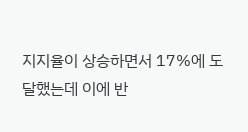지지율이 상승하면서 17%에 도달했는데 이에 반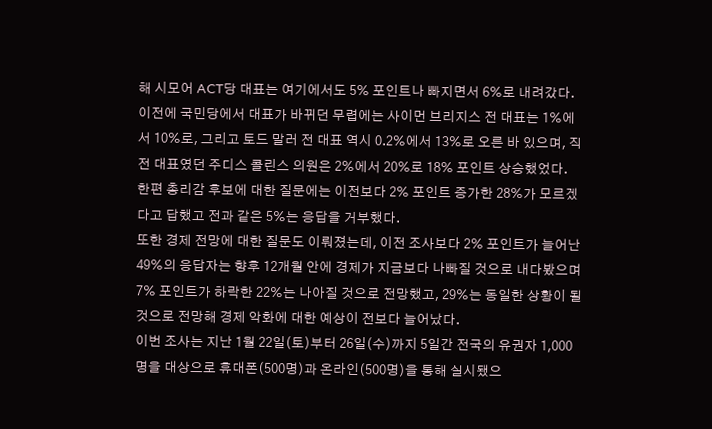해 시모어 ACT당 대표는 여기에서도 5% 포인트나 빠지면서 6%로 내려갔다.
이전에 국민당에서 대표가 바뀌던 무렵에는 사이먼 브리지스 전 대표는 1%에서 10%로, 그리고 토드 말러 전 대표 역시 0.2%에서 13%로 오른 바 있으며, 직전 대표였던 주디스 콜린스 의원은 2%에서 20%로 18% 포인트 상승했었다.
한편 총리감 후보에 대한 질문에는 이전보다 2% 포인트 증가한 28%가 모르겠다고 답했고 전과 같은 5%는 응답을 거부했다.
또한 경제 전망에 대한 질문도 이뤄졌는데, 이전 조사보다 2% 포인트가 늘어난 49%의 응답자는 향후 12개월 안에 경제가 지금보다 나빠질 것으로 내다봤으며 7% 포인트가 하락한 22%는 나아질 것으로 전망했고, 29%는 동일한 상황이 될 것으로 전망해 경제 악화에 대한 예상이 전보다 늘어났다.
이번 조사는 지난 1월 22일(토)부터 26일(수)까지 5일간 전국의 유권자 1,000명을 대상으로 휴대폰(500명)과 온라인(500명)을 통해 실시됐으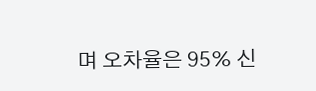며 오차율은 95% 신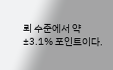뢰 수준에서 약 ±3.1% 포인트이다.